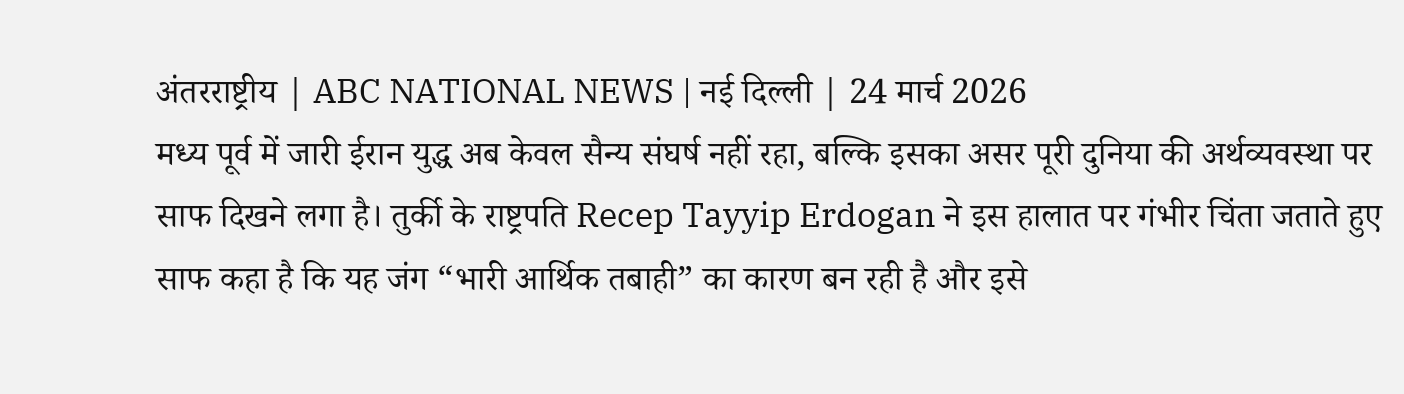अंतरराष्ट्रीय | ABC NATIONAL NEWS | नई दिल्ली | 24 मार्च 2026
मध्य पूर्व में जारी ईरान युद्ध अब केवल सैन्य संघर्ष नहीं रहा, बल्कि इसका असर पूरी दुनिया की अर्थव्यवस्था पर साफ दिखने लगा है। तुर्की के राष्ट्रपति Recep Tayyip Erdogan ने इस हालात पर गंभीर चिंता जताते हुए साफ कहा है कि यह जंग “भारी आर्थिक तबाही” का कारण बन रही है और इसे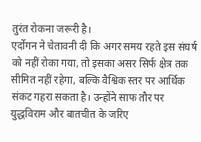तुरंत रोकना जरूरी है।
एर्दोगन ने चेतावनी दी कि अगर समय रहते इस संघर्ष को नहीं रोका गया, तो इसका असर सिर्फ क्षेत्र तक सीमित नहीं रहेगा, बल्कि वैश्विक स्तर पर आर्थिक संकट गहरा सकता है। उन्होंने साफ तौर पर युद्धविराम और बातचीत के जरिए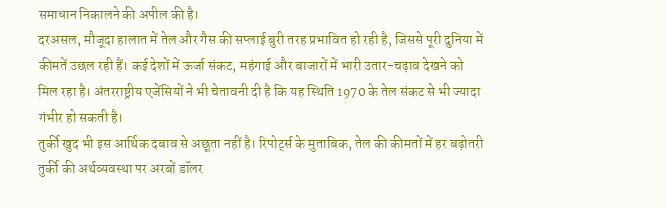समाधान निकालने की अपील की है।
दरअसल, मौजूदा हालात में तेल और गैस की सप्लाई बुरी तरह प्रभावित हो रही है, जिससे पूरी दुनिया में कीमतें उछल रही हैं। कई देशों में ऊर्जा संकट, महंगाई और बाजारों में भारी उतार-चढ़ाव देखने को मिल रहा है। अंतरराष्ट्रीय एजेंसियों ने भी चेतावनी दी है कि यह स्थिति 1970 के तेल संकट से भी ज्यादा गंभीर हो सकती है।
तुर्की खुद भी इस आर्थिक दबाव से अछूता नहीं है। रिपोर्ट्स के मुताबिक, तेल की कीमतों में हर बढ़ोतरी तुर्की की अर्थव्यवस्था पर अरबों डॉलर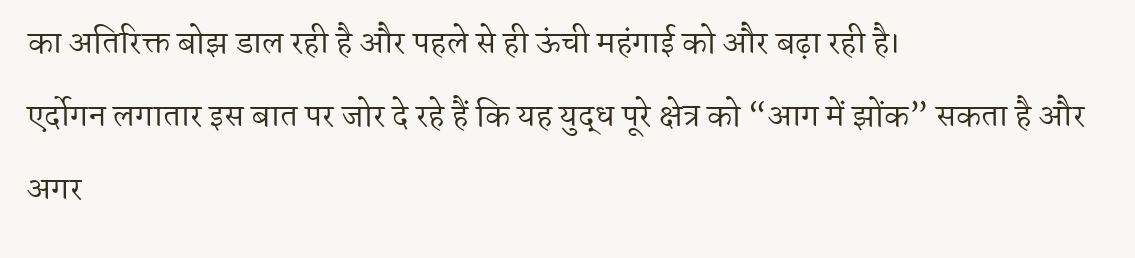का अतिरिक्त बोझ डाल रही है और पहले से ही ऊंची महंगाई को और बढ़ा रही है।
एर्दोगन लगातार इस बात पर जोर दे रहे हैं कि यह युद्ध पूरे क्षेत्र को “आग में झोंक” सकता है और अगर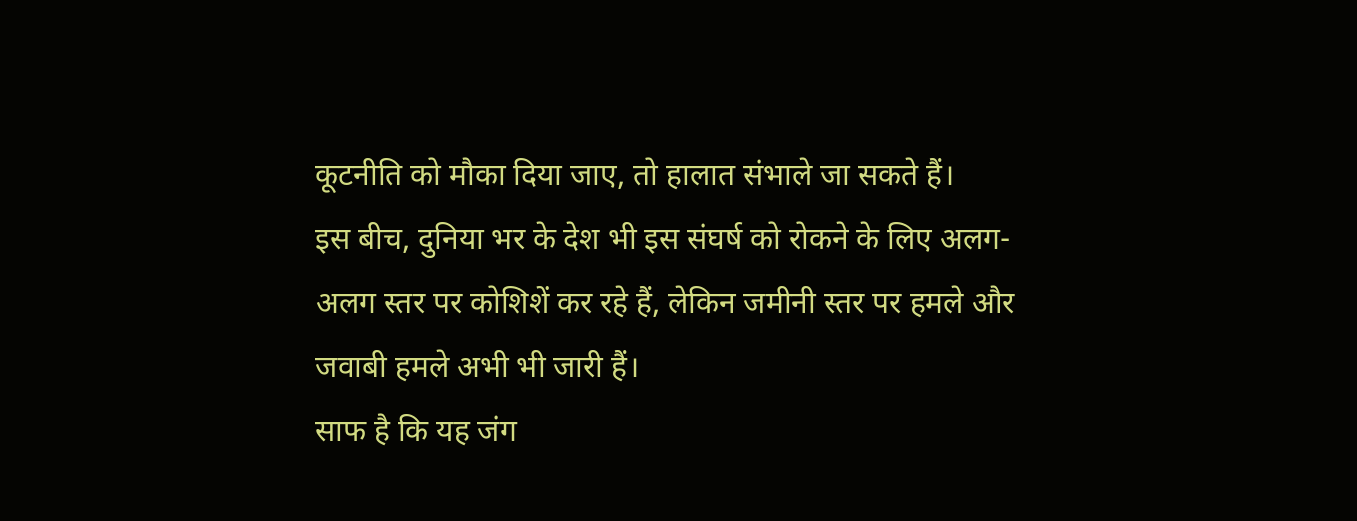कूटनीति को मौका दिया जाए, तो हालात संभाले जा सकते हैं।
इस बीच, दुनिया भर के देश भी इस संघर्ष को रोकने के लिए अलग-अलग स्तर पर कोशिशें कर रहे हैं, लेकिन जमीनी स्तर पर हमले और जवाबी हमले अभी भी जारी हैं।
साफ है कि यह जंग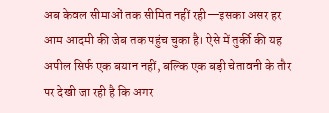अब केवल सीमाओं तक सीमित नहीं रही—इसका असर हर आम आदमी की जेब तक पहुंच चुका है। ऐसे में तुर्की की यह अपील सिर्फ एक बयान नहीं, बल्कि एक बड़ी चेतावनी के तौर पर देखी जा रही है कि अगर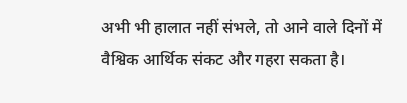अभी भी हालात नहीं संभले, तो आने वाले दिनों में वैश्विक आर्थिक संकट और गहरा सकता है।